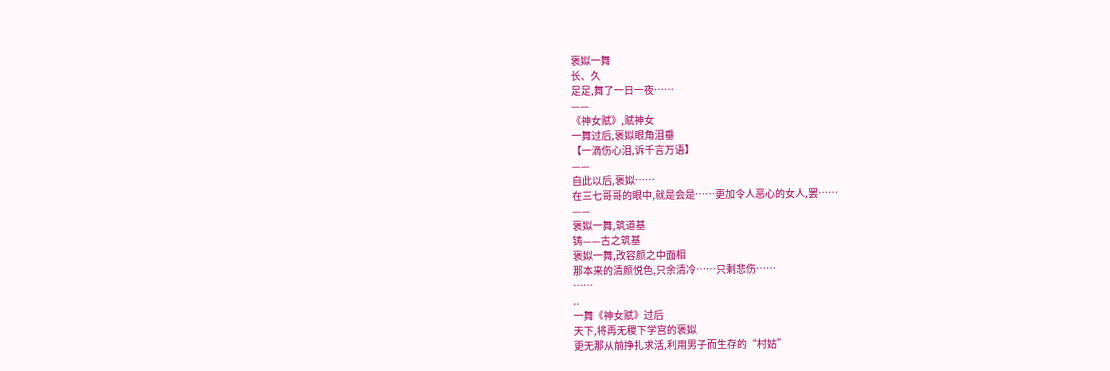褒姒一舞
长、久
足足,舞了一日一夜……
——
《神女赋》,赋神女
一舞过后,褒姒眼角泪垂
【一滴伤心泪,诉千言万语】
——
自此以后,褒姒……
在三七哥哥的眼中,就是会是……更加令人恶心的女人,罢……
——
褒姒一舞,筑道基
铸——古之筑基
褒姒一舞,改容颜之中面相
那本来的清颜悦色,只余清冷……只剩悲伤……
……
..
一舞《神女赋》过后
天下,将再无稷下学宫的褒姒
更无那从前挣扎求活,利用男子而生存的“村姑”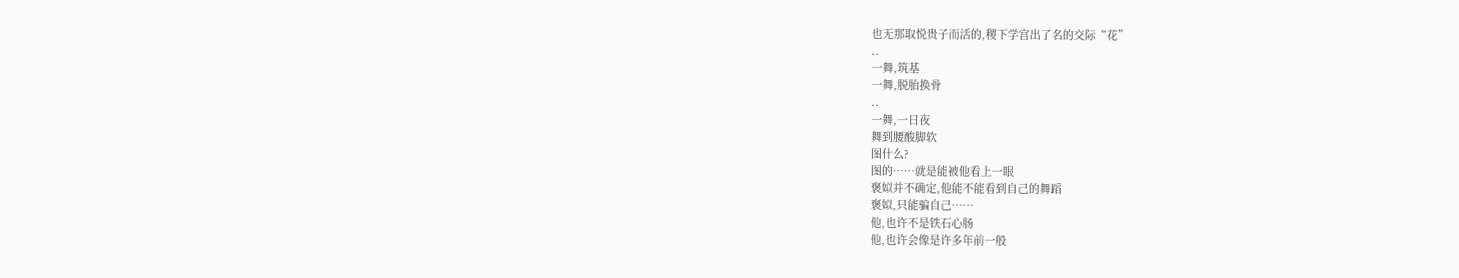也无那取悦贵子而活的,稷下学宫出了名的交际“花”
..
一舞,筑基
一舞,脱胎换骨
..
一舞,一日夜
舞到腰酸脚软
图什么?
图的……就是能被他看上一眼
褒姒并不确定,他能不能看到自己的舞蹈
褒姒,只能骗自己……
他,也许不是铁石心肠
他,也许会像是许多年前一般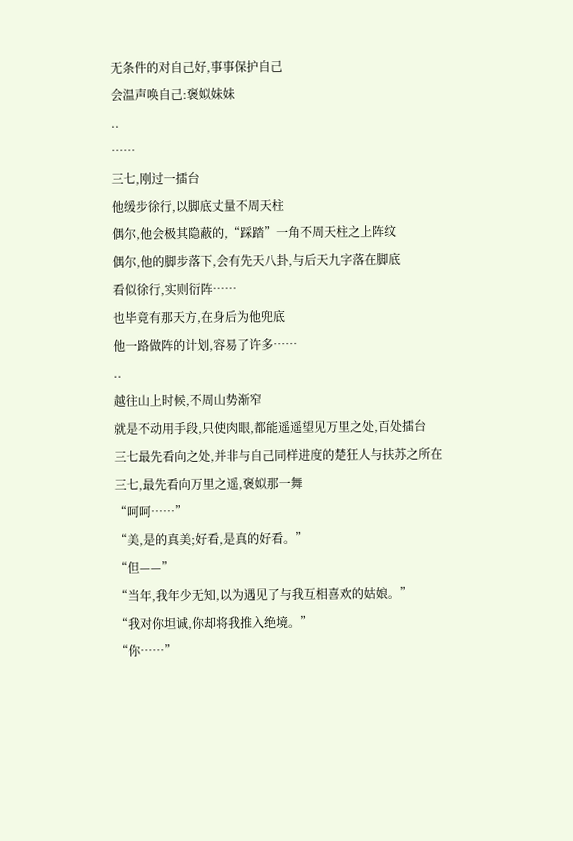无条件的对自己好,事事保护自己
会温声唤自己:褒姒妹妹
..
……
三七,刚过一擂台
他缓步徐行,以脚底丈量不周天柱
偶尔,他会极其隐蔽的,“踩踏”一角不周天柱之上阵纹
偶尔,他的脚步落下,会有先天八卦,与后天九字落在脚底
看似徐行,实则衍阵……
也毕竟有那天方,在身后为他兜底
他一路做阵的计划,容易了许多……
..
越往山上时候,不周山势渐窄
就是不动用手段,只使肉眼,都能遥遥望见万里之处,百处擂台
三七最先看向之处,并非与自己同样进度的楚狂人与扶苏之所在
三七,最先看向万里之遥,褒姒那一舞
“呵呵……”
“美,是的真美;好看,是真的好看。”
“但——”
“当年,我年少无知,以为遇见了与我互相喜欢的姑娘。”
“我对你坦诚,你却将我推入绝境。”
“你……”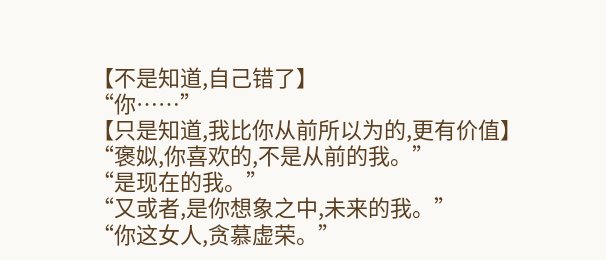【不是知道,自己错了】
“你……”
【只是知道,我比你从前所以为的,更有价值】
“褒姒,你喜欢的,不是从前的我。”
“是现在的我。”
“又或者,是你想象之中,未来的我。”
“你这女人,贪慕虚荣。”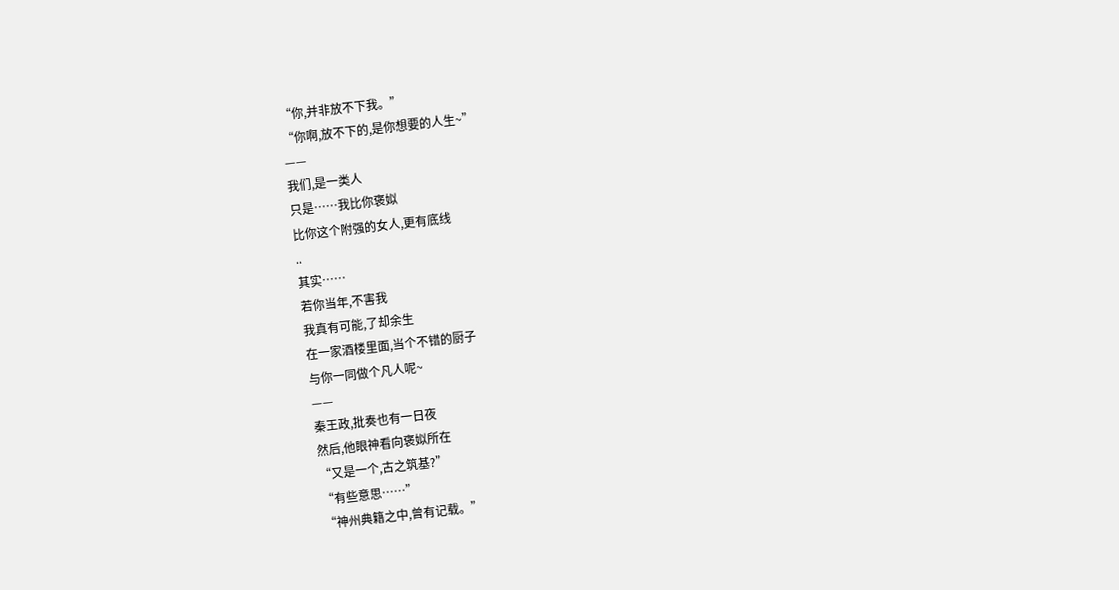“你,并非放不下我。”
“你啊,放不下的,是你想要的人生~”
——
我们,是一类人
只是……我比你褒姒
比你这个附强的女人,更有底线
..
其实……
若你当年,不害我
我真有可能,了却余生
在一家酒楼里面,当个不错的厨子
与你一同做个凡人呢~
——
秦王政,批奏也有一日夜
然后,他眼神看向褒姒所在
“又是一个,古之筑基?”
“有些意思……”
“神州典籍之中,曾有记载。”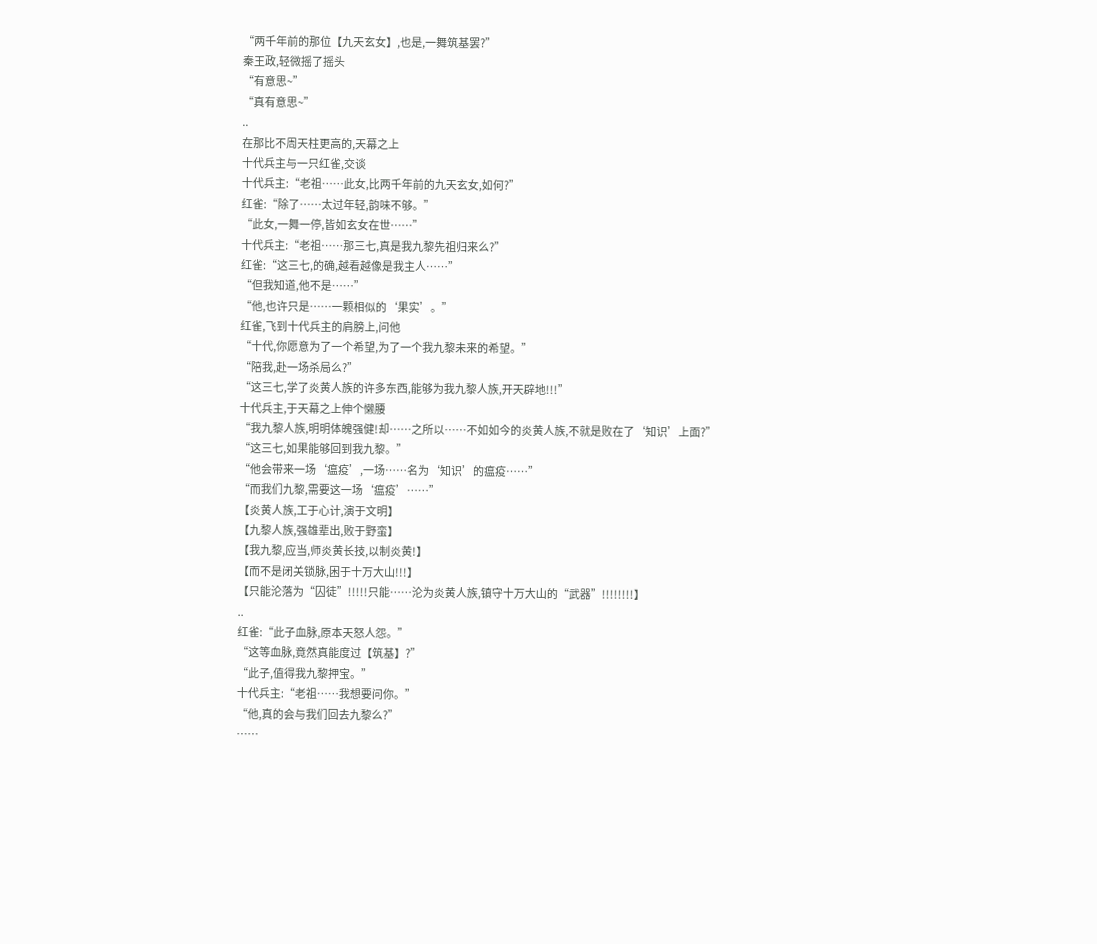“两千年前的那位【九天玄女】,也是,一舞筑基罢?”
秦王政,轻微摇了摇头
“有意思~”
“真有意思~”
..
在那比不周天柱更高的,天幕之上
十代兵主与一只红雀,交谈
十代兵主:“老祖……此女,比两千年前的九天玄女,如何?”
红雀:“除了……太过年轻,韵味不够。”
“此女,一舞一停,皆如玄女在世……”
十代兵主:“老祖……那三七,真是我九黎先祖归来么?”
红雀:“这三七,的确,越看越像是我主人……”
“但我知道,他不是……”
“他,也许只是……一颗相似的‘果实’。”
红雀,飞到十代兵主的肩膀上,问他
“十代,你愿意为了一个希望,为了一个我九黎未来的希望。”
“陪我,赴一场杀局么?”
“这三七,学了炎黄人族的许多东西,能够为我九黎人族,开天辟地!!!”
十代兵主,于天幕之上伸个懒腰
“我九黎人族,明明体魄强健!却……之所以……不如如今的炎黄人族,不就是败在了‘知识’上面?”
“这三七,如果能够回到我九黎。”
“他会带来一场‘瘟疫’,一场……名为‘知识’的瘟疫……”
“而我们九黎,需要这一场‘瘟疫’……”
【炎黄人族,工于心计,演于文明】
【九黎人族,强雄辈出,败于野蛮】
【我九黎,应当,师炎黄长技,以制炎黄!】
【而不是闭关锁脉,困于十万大山!!!】
【只能沦落为“囚徒”!!!!!只能……沦为炎黄人族,镇守十万大山的“武器”!!!!!!!!】
..
红雀:“此子血脉,原本天怒人怨。”
“这等血脉,竟然真能度过【筑基】?”
“此子,值得我九黎押宝。”
十代兵主:“老祖……我想要问你。”
“他,真的会与我们回去九黎么?”
……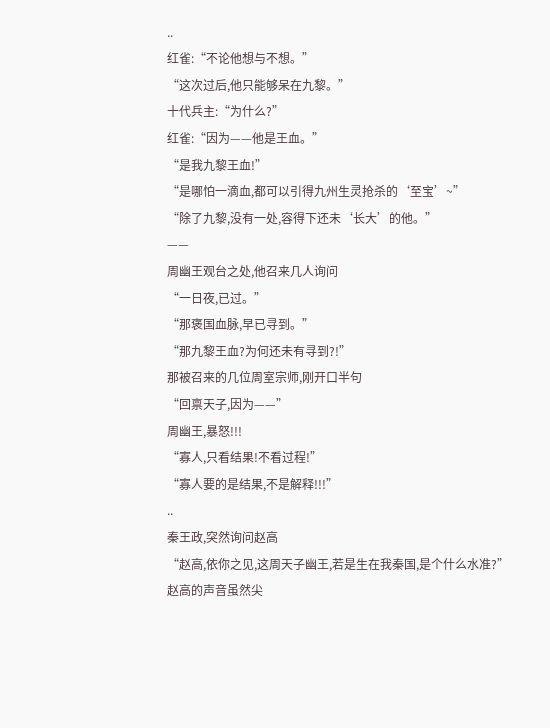..
红雀:“不论他想与不想。”
“这次过后,他只能够呆在九黎。”
十代兵主:“为什么?”
红雀:“因为——他是王血。”
“是我九黎王血!”
“是哪怕一滴血,都可以引得九州生灵抢杀的‘至宝’~”
“除了九黎,没有一处,容得下还未‘长大’的他。”
——
周幽王观台之处,他召来几人询问
“一日夜,已过。”
“那褒国血脉,早已寻到。”
“那九黎王血?为何还未有寻到?!”
那被召来的几位周室宗师,刚开口半句
“回禀天子,因为——”
周幽王,暴怒!!!
“寡人,只看结果!不看过程!”
“寡人要的是结果,不是解释!!!”
..
秦王政,突然询问赵高
“赵高,依你之见,这周天子幽王,若是生在我秦国,是个什么水准?”
赵高的声音虽然尖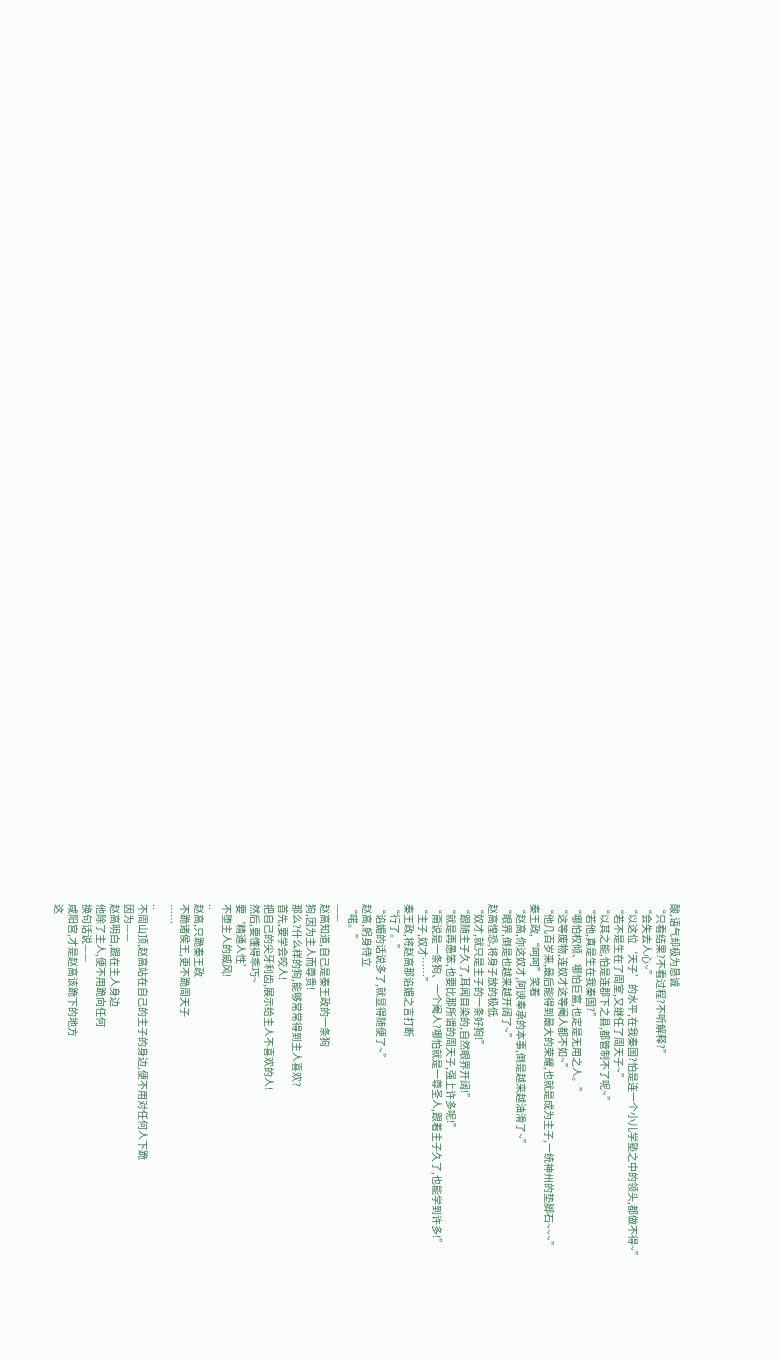酸,语气却极为恳诚
“只看结果?不看过程?不听解释?”
“会失去人心~”
“以这位‘天子’的水平,在我秦国?怕是连一个小儿学塾之中的领头,都做不得~”
“若不是生在了周室,又继任了周天子~”
“以其之能,怕是连郡下之县,都管制不了呢~”
“若他,真是生在我秦国?”
“哪怕权倾、哪怕巨富,也定是无用之人。”
“这等废物,连奴才这等阉人都不如~”
“他几百岁来,最后能得到最大的荣耀,也就是成为主子,一统神州的垫脚石~~~”
秦王政,“呵呵”笑着
“赵高,你这奴才,阿谀奉承的本事,倒是越来越油滑了~”
“眼界,倒是也越来越开阔了~”
赵高惶恐,将身子放的极低
“奴才,就只是主子的一条好狗!”
“跟随主子久了,耳闻目染的,自然眼界开阔!”
“就是再愚笨,也要比那所谓的周天子,强上许多呢!”
“甭说是一条狗、一个阉人?哪怕就是一尊圣人,跟着主子久了,也能学到许多!”
“主子,奴才……”
秦王政,将赵高那谄媚之言打断
“行了。”
“谄媚的话说多了,就显得随便了~”
赵高,躬身侍立
“喏。”
——
赵高知道,自己是秦王政的一条狗
狗,因为主人而尊贵!
那么?什么样的狗,能够常常得到主人喜欢?
首先,要学会咬人!
把自己的尖牙利齿,展示给主人不喜欢的人!
然后,要懂得乖巧~
要‘精通人性’
不堕主人的威风!
..
赵高,只跪秦王政
不跪诸侯王,更不跪周天子
……
..
不周山顶,赵高站在自己的主子的身边,便不用对任何人下跪
因为——
赵高明白,跟在主人身边
他除了主人,便不用跪向任何
换句话说——
咸阳宫,才是赵高该跪下的地方
这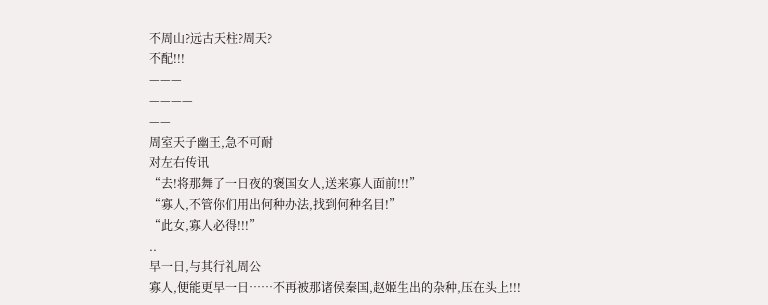不周山?远古天柱?周天?
不配!!!
———
————
——
周室天子幽王,急不可耐
对左右传讯
“去!将那舞了一日夜的褒国女人,送来寡人面前!!!”
“寡人,不管你们用出何种办法,找到何种名目!”
“此女,寡人必得!!!”
..
早一日,与其行礼周公
寡人,便能更早一日……不再被那诸侯秦国,赵姬生出的杂种,压在头上!!!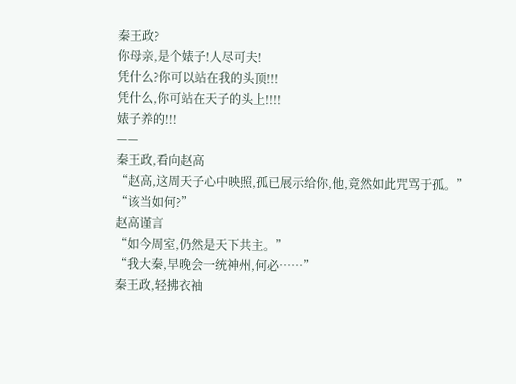秦王政?
你母亲,是个婊子!人尽可夫!
凭什么?你可以站在我的头顶!!!
凭什么,你可站在天子的头上!!!!
婊子养的!!!
——
秦王政,看向赵高
“赵高,这周天子心中映照,孤已展示给你,他,竟然如此咒骂于孤。”
“该当如何?”
赵高谨言
“如今周室,仍然是天下共主。”
“我大秦,早晚会一统神州,何必……”
秦王政,轻拂衣袖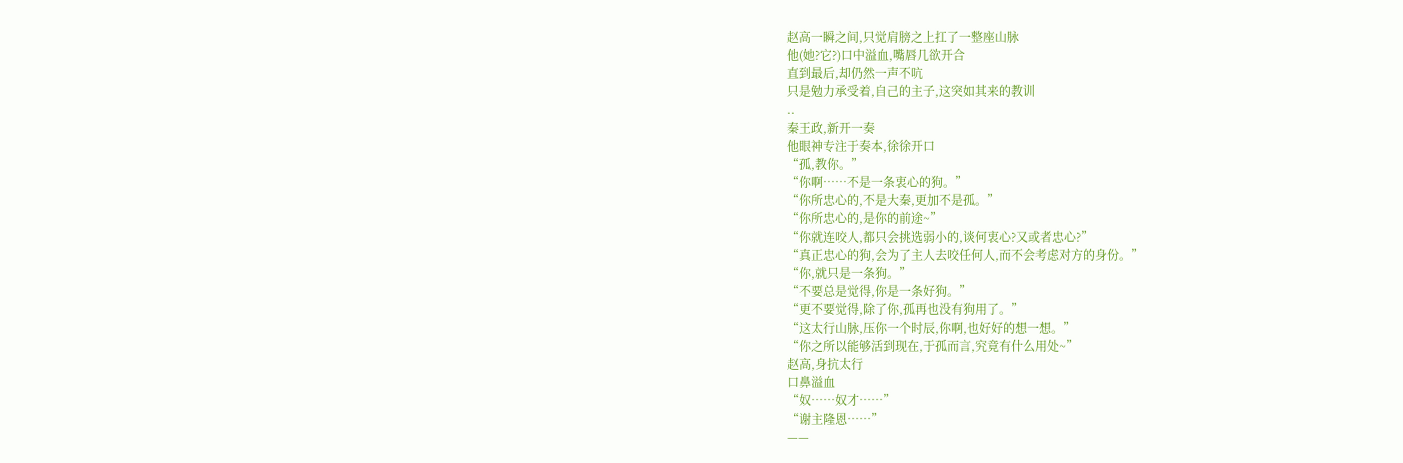赵高一瞬之间,只觉肩膀之上扛了一整座山脉
他(她?它?)口中溢血,嘴唇几欲开合
直到最后,却仍然一声不吭
只是勉力承受着,自己的主子,这突如其来的教训
..
秦王政,新开一奏
他眼神专注于奏本,徐徐开口
“孤,教你。”
“你啊……不是一条衷心的狗。”
“你所忠心的,不是大秦,更加不是孤。”
“你所忠心的,是你的前途~”
“你就连咬人,都只会挑选弱小的,谈何衷心?又或者忠心?”
“真正忠心的狗,会为了主人去咬任何人,而不会考虑对方的身份。”
“你,就只是一条狗。”
“不要总是觉得,你是一条好狗。”
“更不要觉得,除了你,孤再也没有狗用了。”
“这太行山脉,压你一个时辰,你啊,也好好的想一想。”
“你之所以能够活到现在,于孤而言,究竟有什么用处~”
赵高,身抗太行
口鼻溢血
“奴……奴才……”
“谢主隆恩……”
——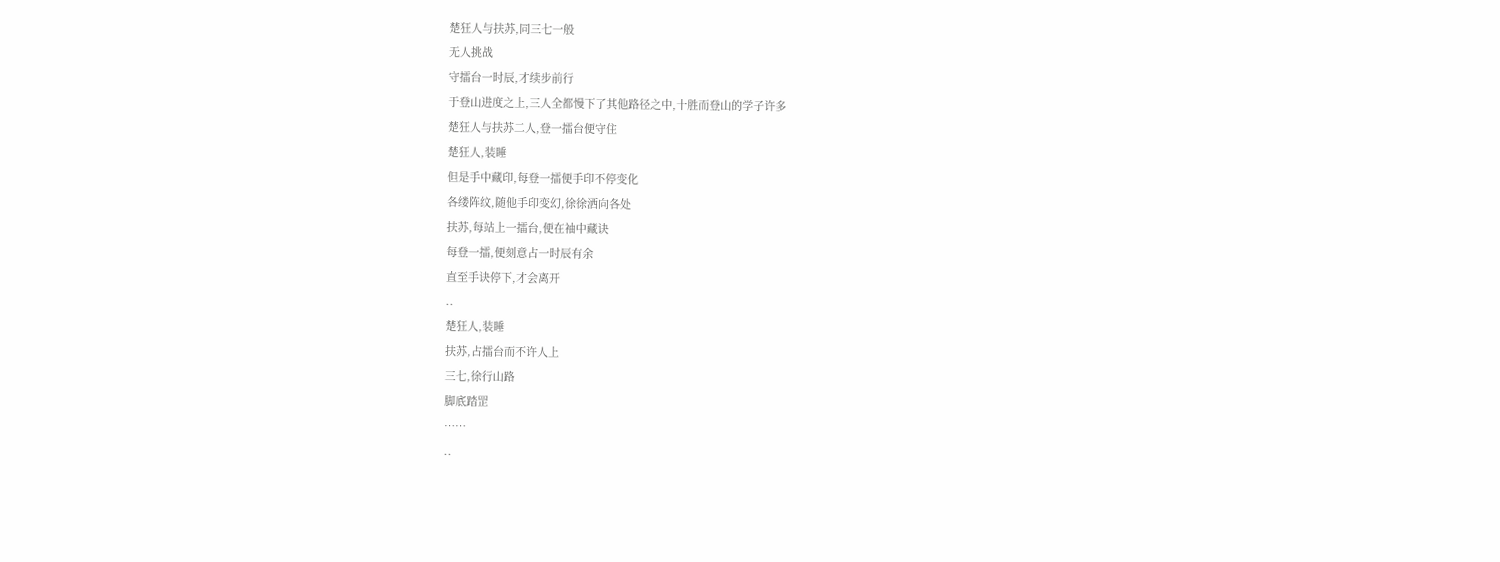楚狂人与扶苏,同三七一般
无人挑战
守擂台一时辰,才续步前行
于登山进度之上,三人全都慢下了其他路径之中,十胜而登山的学子许多
楚狂人与扶苏二人,登一擂台便守住
楚狂人,装睡
但是手中藏印,每登一擂便手印不停变化
各缕阵纹,随他手印变幻,徐徐洒向各处
扶苏,每站上一擂台,便在袖中藏诀
每登一擂,便刻意占一时辰有余
直至手诀停下,才会离开
..
楚狂人,装睡
扶苏,占擂台而不许人上
三七,徐行山路
脚底踏罡
……
..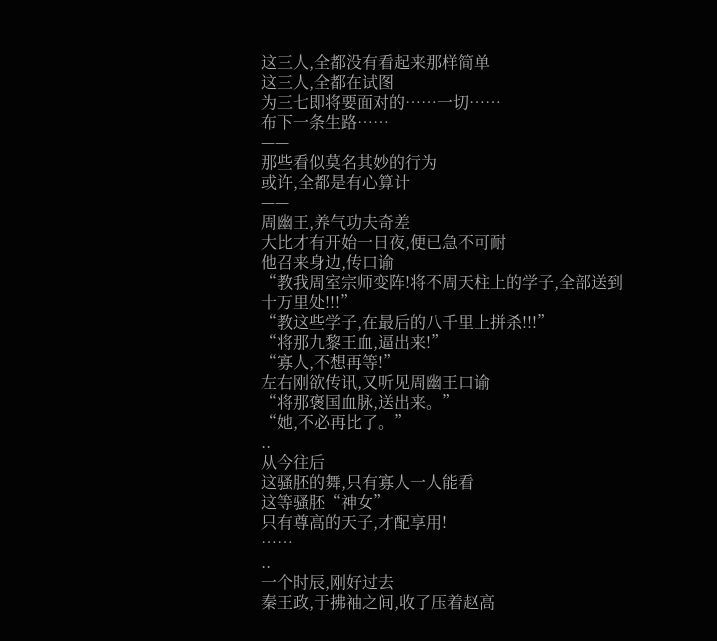这三人,全都没有看起来那样简单
这三人,全都在试图
为三七即将要面对的……一切……
布下一条生路……
——
那些看似莫名其妙的行为
或许,全都是有心算计
——
周幽王,养气功夫奇差
大比才有开始一日夜,便已急不可耐
他召来身边,传口谕
“教我周室宗师变阵!将不周天柱上的学子,全部送到十万里处!!!”
“教这些学子,在最后的八千里上拼杀!!!”
“将那九黎王血,逼出来!”
“寡人,不想再等!”
左右刚欲传讯,又听见周幽王口谕
“将那褒国血脉,送出来。”
“她,不必再比了。”
..
从今往后
这骚胚的舞,只有寡人一人能看
这等骚胚“神女”
只有尊高的天子,才配享用!
……
..
一个时辰,刚好过去
秦王政,于拂袖之间,收了压着赵高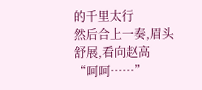的千里太行
然后合上一奏,眉头舒展,看向赵高
“呵呵……”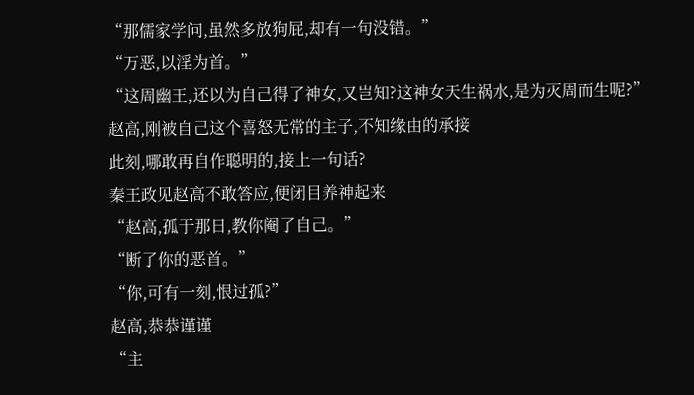“那儒家学问,虽然多放狗屁,却有一句没错。”
“万恶,以淫为首。”
“这周幽王,还以为自己得了神女,又岂知?这神女天生祸水,是为灭周而生呢?”
赵高,刚被自己这个喜怒无常的主子,不知缘由的承接
此刻,哪敢再自作聪明的,接上一句话?
秦王政见赵高不敢答应,便闭目养神起来
“赵高,孤于那日,教你阉了自己。”
“断了你的恶首。”
“你,可有一刻,恨过孤?”
赵高,恭恭谨谨
“主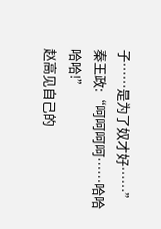子……是为了奴才好……”
秦王政:“呵呵呵呵……哈哈哈哈!”
赵高见自己的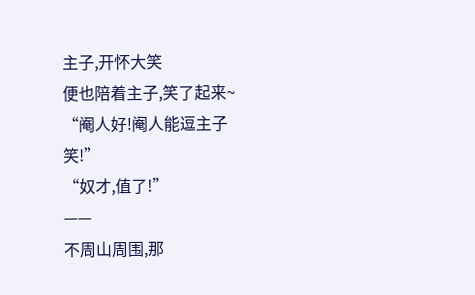主子,开怀大笑
便也陪着主子,笑了起来~
“阉人好!阉人能逗主子笑!”
“奴才,值了!”
——
不周山周围,那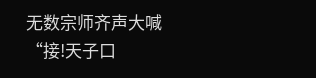无数宗师齐声大喊
“接!天子口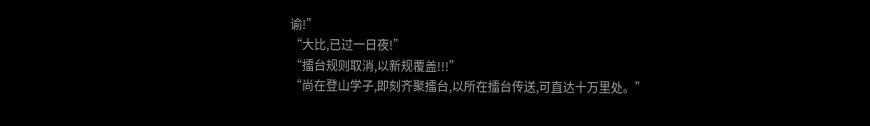谕!”
“大比,已过一日夜!”
“擂台规则取消,以新规覆盖!!!”
“尚在登山学子,即刻齐聚擂台,以所在擂台传送,可直达十万里处。”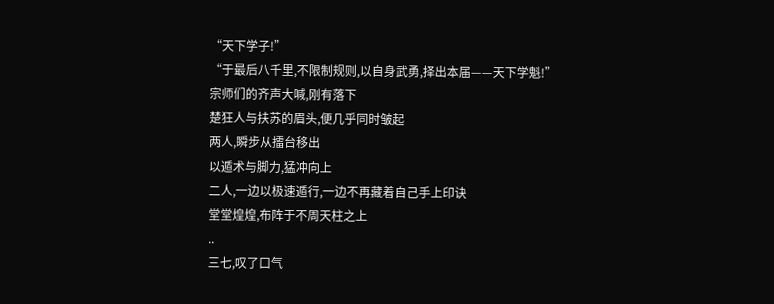“天下学子!”
“于最后八千里,不限制规则,以自身武勇,择出本届——天下学魁!”
宗师们的齐声大喊,刚有落下
楚狂人与扶苏的眉头,便几乎同时皱起
两人,瞬步从擂台移出
以遁术与脚力,猛冲向上
二人,一边以极速遁行,一边不再藏着自己手上印诀
堂堂煌煌,布阵于不周天柱之上
..
三七,叹了口气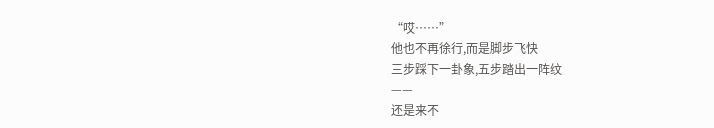“哎……”
他也不再徐行,而是脚步飞快
三步踩下一卦象,五步踏出一阵纹
——
还是来不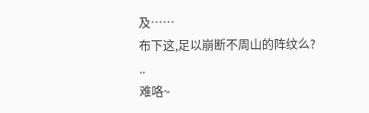及……
布下这,足以崩断不周山的阵纹么?
..
难咯~